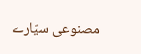مصنوعی سیّارے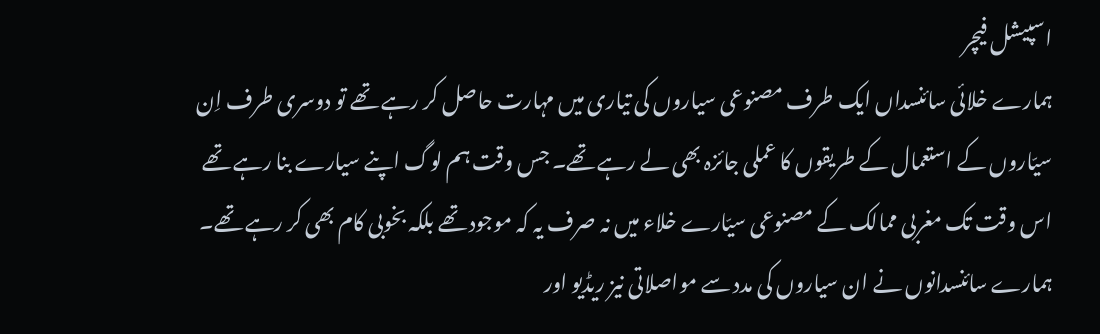اسپیشل فیچر
ہمارے خلائی سائنسداں ایک طرف مصنوعی سیاروں کی تیاری میں مہارت حاصل کر رہے تھے تو دوسری طرف اِن سیّاروں کے استعمال کے طریقوں کا عملی جائزہ بھی لے رہے تھے۔ جس وقت ہم لوگ اپنے سیارے بنا رہے تھے اس وقت تک مغربی ممالک کے مصنوعی سیّارے خلاء میں نہ صرف یہ کہ موجود تھے بلکہ بخوبی کام بھی کر رہے تھے۔ ہمارے سائنسدانوں نے ان سیاروں کی مدد سے مواصلاتی نیز ریڈیو اور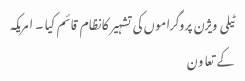ٹیلی ویژن پروگراموں کی تشہیر کانظام قائم کیا۔ امریکہ کے تعاون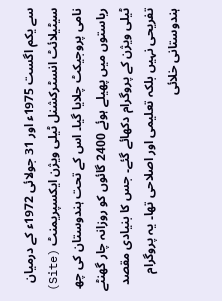سے یکم اگست 1975ء اور 31 جولائی 1972ء کے درمیان سیٹیلائٹ انسٹرکشنل ٹیلی ویژن ایکسپریمنٹ (Site) نامی پروجیکٹ چلایا گیا۔ اس کے تحت ہندوستان کی چھ ریاستوں میں پھیلے ہوئے 2400 گائوں کو روزانہ چار گھنٹے ٹیلی ویژن کے پروگرام دکھائے گئے۔ جس کا بنیادی مقصد تفریحی نہیں بلکہ تعلیمی اور اصلاحی تھا۔ یہ پروگرام ہندوستانی خلائی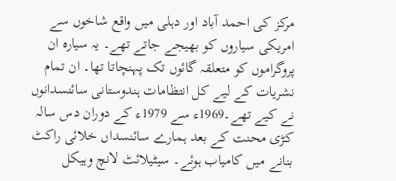مرکز کی احمد آباد اور دہلی میں واقع شاخوں سے امریکی سیاروں کو بھیجے جاتے تھے۔ یہ سیارہ ان پروگراموں کو متعلقہ گائوں تک پہنچاتا تھا۔ ان تمام نشریات کے لیے کل انتظامات ہندوستانی سائنسدانوں نے کیے تھے۔1969ء سے 1979ء کے دوران دس سالہ کڑی محنت کے بعد ہمارے سائنسداں خلائی راکٹ بنانے میں کامیاب ہوئے۔ سیٹیلائٹ لانچ وہیکل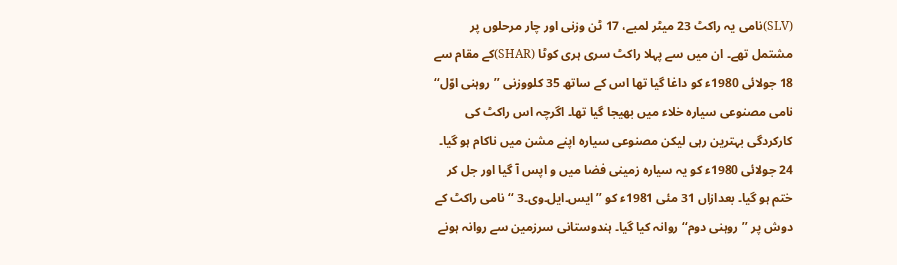(SLV)نامی یہ راکٹ 23 میٹر لمبے، 17 ٹن وزنی اور چار مرحلوں پر مشتمل تھے۔ ان میں سے پہلا راکٹ سری ہری کوٹا (SHAR)کے مقام سے 18 جولائی 1980ء کو داغا گیا تھا اس کے ساتھ 35 کلووزنی ’’روہنی اوّل‘‘ نامی مصنوعی سیارہ خلاء میں بھیجا گیا تھا۔ اگرچہ اس راکٹ کی کارکردگی بہترین رہی لیکن مصنوعی سیارہ اپنے مشن میں ناکام ہو گیا۔ 24 جولائی 1980ء کو یہ سیارہ زمینی فضا میں و اپس آ گیا اور جل کر ختم ہو گیا۔ بعدازاں 31 مئی 1981ء کو ’’ایس۔ایل۔وی۔3 ‘‘ نامی راکٹ کے دوش پر ’’روہنی دوم‘‘ روانہ کیا گیا۔ ہندوستانی سرزمین سے روانہ ہونے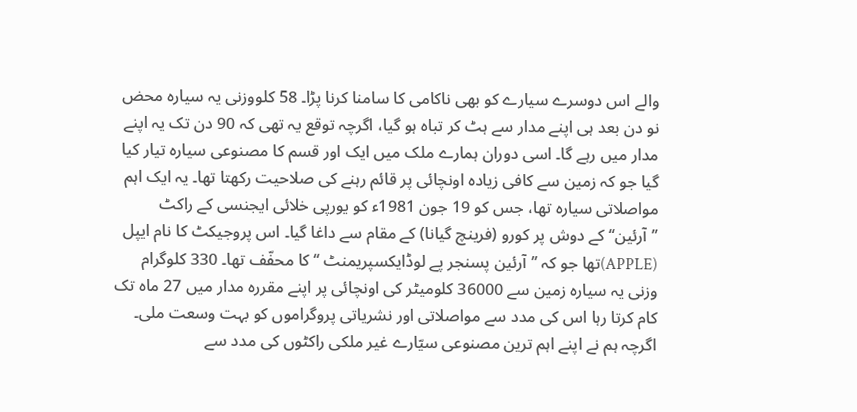والے اس دوسرے سیارے کو بھی ناکامی کا سامنا کرنا پڑا۔ 58 کلووزنی یہ سیارہ محض نو دن بعد ہی اپنے مدار سے ہٹ کر تباہ ہو گیا، اگرچہ توقع یہ تھی کہ 90 دن تک یہ اپنے مدار میں رہے گا۔ اسی دوران ہمارے ملک میں ایک اور قسم کا مصنوعی سیارہ تیار کیا گیا جو کہ زمین سے کافی زیادہ اونچائی پر قائم رہنے کی صلاحیت رکھتا تھا۔ یہ ایک اہم مواصلاتی سیارہ تھا، جس کو 19 جون 1981ء کو یورپی خلائی ایجنسی کے راکٹ ’’آرئین‘‘ کے دوش پر کورو (فرینچ گیانا) کے مقام سے داغا گیا۔ اس پروجیکٹ کا نام ایپل (APPLE)تھا جو کہ ’’آرئین پسنجر پے لوڈایکسپریمنٹ ‘‘ کا محفّف تھا۔ 330 کلوگرام وزنی یہ سیارہ زمین سے 36000 کلومیٹر کی اونچائی پر اپنے مقررہ مدار میں 27 ماہ تک کام کرتا رہا اس کی مدد سے مواصلاتی اور نشریاتی پروگراموں کو بہت وسعت ملی۔ اگرچہ ہم نے اپنے اہم ترین مصنوعی سیّارے غیر ملکی راکٹوں کی مدد سے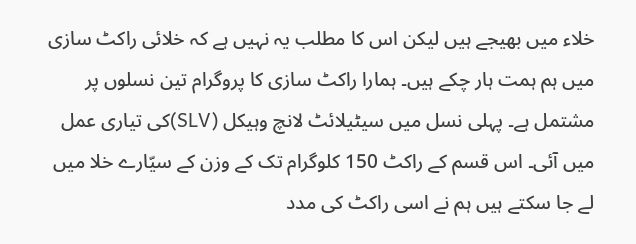خلاء میں بھیجے ہیں لیکن اس کا مطلب یہ نہیں ہے کہ خلائی راکٹ سازی میں ہم ہمت ہار چکے ہیں۔ ہمارا راکٹ سازی کا پروگرام تین نسلوں پر مشتمل ہے۔ پہلی نسل میں سیٹیلائٹ لانچ وہیکل (SLV)کی تیاری عمل میں آئی۔ اس قسم کے راکٹ 150 کلوگرام تک کے وزن کے سیّارے خلا میں لے جا سکتے ہیں ہم نے اسی راکٹ کی مدد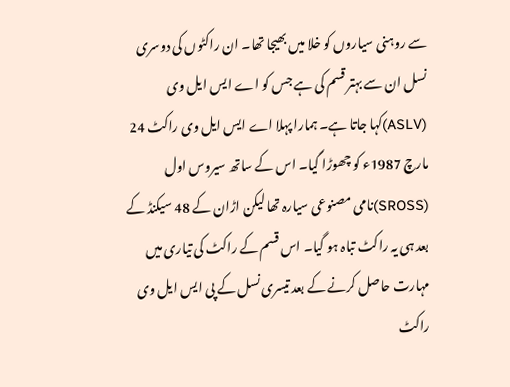سے روہنی سیاروں کو خلا میں بھیجا تھا۔ ان راکٹوں کی دوسری نسل ان سے بہتر قسم کی ہے جس کو اے ایس ایل وی (ASLV)کہا جاتا ہے۔ ہمارا پہلا اے ایس ایل وی راکٹ 24 مارچ 1987ء کو چھوڑا گیا۔ اس کے ساتھ سیروس اول (SROSS)نامی مصنوعی سیارہ تھا لیکن اڑان کے 48 سیکنڈ کے بعد ہی یہ راکٹ تباہ ہو گیا۔ اس قسم کے راکٹ کی تیاری میں مہارت حاصل کرنے کے بعد تیسری نسل کے پی ایس ایل وی راکٹ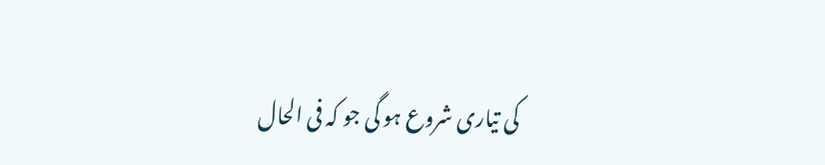کی تیاری شروع ہو گی جو کہ فی الحال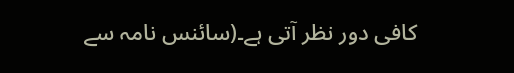کافی دور نظر آتی ہے۔(سائنس نامہ سے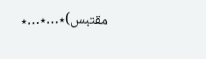مقتبس)٭…٭…٭